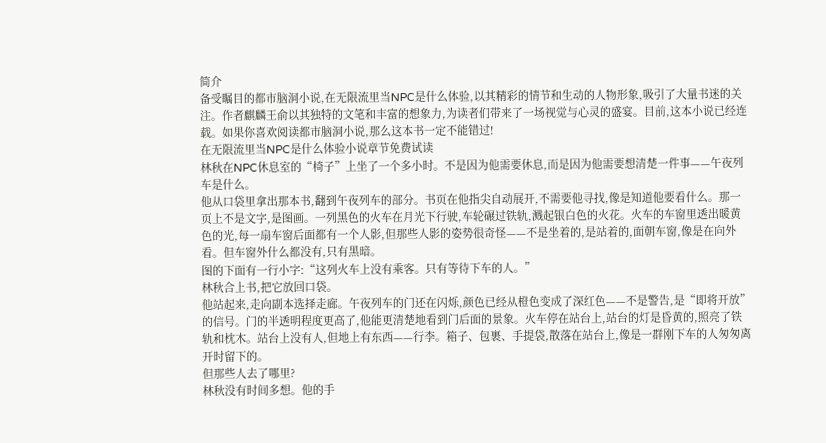简介
备受瞩目的都市脑洞小说,在无限流里当NPC是什么体验,以其精彩的情节和生动的人物形象,吸引了大量书迷的关注。作者麒麟王俞以其独特的文笔和丰富的想象力,为读者们带来了一场视觉与心灵的盛宴。目前,这本小说已经连载。如果你喜欢阅读都市脑洞小说,那么这本书一定不能错过!
在无限流里当NPC是什么体验小说章节免费试读
林秋在NPC休息室的“椅子”上坐了一个多小时。不是因为他需要休息,而是因为他需要想清楚一件事——午夜列车是什么。
他从口袋里拿出那本书,翻到午夜列车的部分。书页在他指尖自动展开,不需要他寻找,像是知道他要看什么。那一页上不是文字,是图画。一列黑色的火车在月光下行驶,车轮碾过铁轨,溅起银白色的火花。火车的车窗里透出暖黄色的光,每一扇车窗后面都有一个人影,但那些人影的姿势很奇怪——不是坐着的,是站着的,面朝车窗,像是在向外看。但车窗外什么都没有,只有黑暗。
图的下面有一行小字:“这列火车上没有乘客。只有等待下车的人。”
林秋合上书,把它放回口袋。
他站起来,走向副本选择走廊。午夜列车的门还在闪烁,颜色已经从橙色变成了深红色——不是警告,是“即将开放”的信号。门的半透明程度更高了,他能更清楚地看到门后面的景象。火车停在站台上,站台的灯是昏黄的,照亮了铁轨和枕木。站台上没有人,但地上有东西——行李。箱子、包裹、手提袋,散落在站台上,像是一群刚下车的人匆匆离开时留下的。
但那些人去了哪里?
林秋没有时间多想。他的手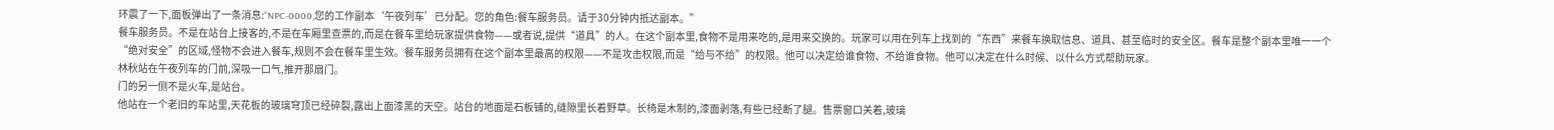环震了一下,面板弹出了一条消息:“NPC-0000,您的工作副本‘午夜列车’已分配。您的角色:餐车服务员。请于30分钟内抵达副本。”
餐车服务员。不是在站台上接客的,不是在车厢里查票的,而是在餐车里给玩家提供食物——或者说,提供“道具”的人。在这个副本里,食物不是用来吃的,是用来交换的。玩家可以用在列车上找到的“东西”来餐车换取信息、道具、甚至临时的安全区。餐车是整个副本里唯一一个“绝对安全”的区域,怪物不会进入餐车,规则不会在餐车里生效。餐车服务员拥有在这个副本里最高的权限——不是攻击权限,而是“给与不给”的权限。他可以决定给谁食物、不给谁食物。他可以决定在什么时候、以什么方式帮助玩家。
林秋站在午夜列车的门前,深吸一口气,推开那扇门。
门的另一侧不是火车,是站台。
他站在一个老旧的车站里,天花板的玻璃穹顶已经碎裂,露出上面漆黑的天空。站台的地面是石板铺的,缝隙里长着野草。长椅是木制的,漆面剥落,有些已经断了腿。售票窗口关着,玻璃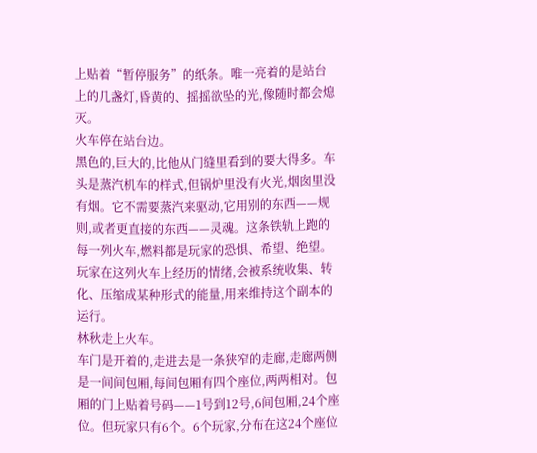上贴着“暂停服务”的纸条。唯一亮着的是站台上的几盏灯,昏黄的、摇摇欲坠的光,像随时都会熄灭。
火车停在站台边。
黑色的,巨大的,比他从门缝里看到的要大得多。车头是蒸汽机车的样式,但锅炉里没有火光,烟囱里没有烟。它不需要蒸汽来驱动,它用别的东西——规则,或者更直接的东西——灵魂。这条铁轨上跑的每一列火车,燃料都是玩家的恐惧、希望、绝望。玩家在这列火车上经历的情绪,会被系统收集、转化、压缩成某种形式的能量,用来维持这个副本的运行。
林秋走上火车。
车门是开着的,走进去是一条狭窄的走廊,走廊两侧是一间间包厢,每间包厢有四个座位,两两相对。包厢的门上贴着号码——1号到12号,6间包厢,24个座位。但玩家只有6个。6个玩家,分布在这24个座位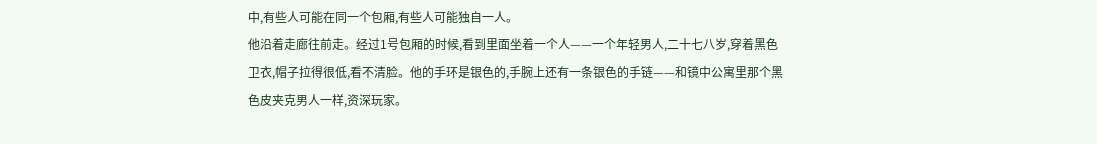中,有些人可能在同一个包厢,有些人可能独自一人。
他沿着走廊往前走。经过1号包厢的时候,看到里面坐着一个人——一个年轻男人,二十七八岁,穿着黑色卫衣,帽子拉得很低,看不清脸。他的手环是银色的,手腕上还有一条银色的手链——和镜中公寓里那个黑色皮夹克男人一样,资深玩家。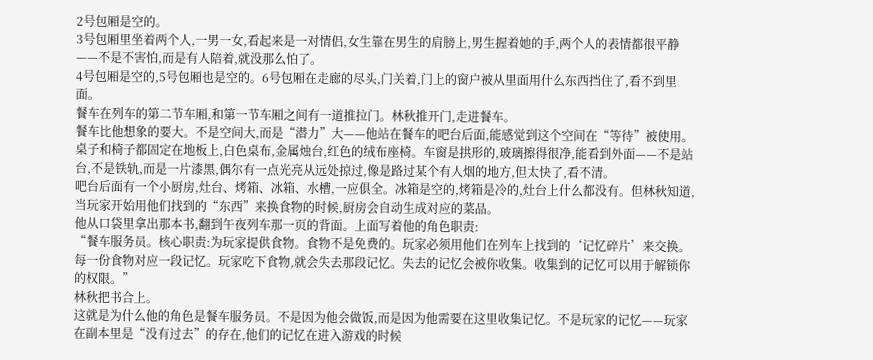2号包厢是空的。
3号包厢里坐着两个人,一男一女,看起来是一对情侣,女生靠在男生的肩膀上,男生握着她的手,两个人的表情都很平静——不是不害怕,而是有人陪着,就没那么怕了。
4号包厢是空的,5号包厢也是空的。6号包厢在走廊的尽头,门关着,门上的窗户被从里面用什么东西挡住了,看不到里面。
餐车在列车的第二节车厢,和第一节车厢之间有一道推拉门。林秋推开门,走进餐车。
餐车比他想象的要大。不是空间大,而是“潜力”大——他站在餐车的吧台后面,能感觉到这个空间在“等待”被使用。桌子和椅子都固定在地板上,白色桌布,金属烛台,红色的绒布座椅。车窗是拱形的,玻璃擦得很净,能看到外面——不是站台,不是铁轨,而是一片漆黑,偶尔有一点光亮从远处掠过,像是路过某个有人烟的地方,但太快了,看不清。
吧台后面有一个小厨房,灶台、烤箱、冰箱、水槽,一应俱全。冰箱是空的,烤箱是冷的,灶台上什么都没有。但林秋知道,当玩家开始用他们找到的“东西”来换食物的时候,厨房会自动生成对应的菜品。
他从口袋里拿出那本书,翻到午夜列车那一页的背面。上面写着他的角色职责:
“餐车服务员。核心职责:为玩家提供食物。食物不是免费的。玩家必须用他们在列车上找到的‘记忆碎片’来交换。每一份食物对应一段记忆。玩家吃下食物,就会失去那段记忆。失去的记忆会被你收集。收集到的记忆可以用于解锁你的权限。”
林秋把书合上。
这就是为什么他的角色是餐车服务员。不是因为他会做饭,而是因为他需要在这里收集记忆。不是玩家的记忆——玩家在副本里是“没有过去”的存在,他们的记忆在进入游戏的时候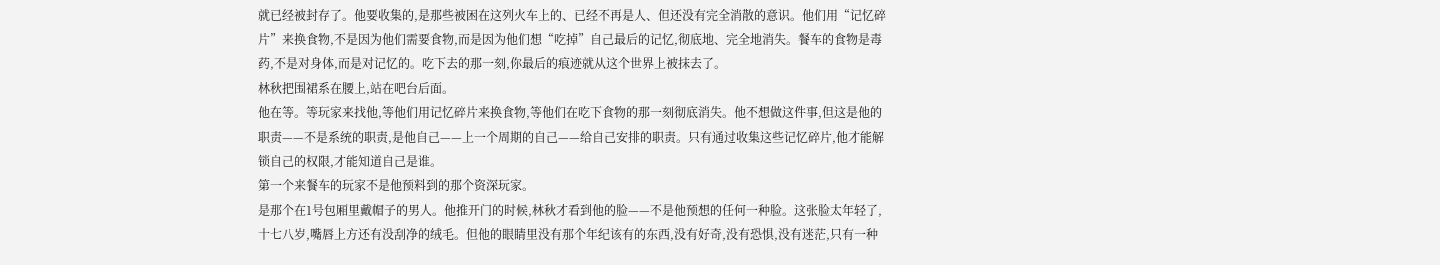就已经被封存了。他要收集的,是那些被困在这列火车上的、已经不再是人、但还没有完全消散的意识。他们用“记忆碎片”来换食物,不是因为他们需要食物,而是因为他们想“吃掉”自己最后的记忆,彻底地、完全地消失。餐车的食物是毒药,不是对身体,而是对记忆的。吃下去的那一刻,你最后的痕迹就从这个世界上被抹去了。
林秋把围裙系在腰上,站在吧台后面。
他在等。等玩家来找他,等他们用记忆碎片来换食物,等他们在吃下食物的那一刻彻底消失。他不想做这件事,但这是他的职责——不是系统的职责,是他自己——上一个周期的自己——给自己安排的职责。只有通过收集这些记忆碎片,他才能解锁自己的权限,才能知道自己是谁。
第一个来餐车的玩家不是他预料到的那个资深玩家。
是那个在1号包厢里戴帽子的男人。他推开门的时候,林秋才看到他的脸——不是他预想的任何一种脸。这张脸太年轻了,十七八岁,嘴唇上方还有没刮净的绒毛。但他的眼睛里没有那个年纪该有的东西,没有好奇,没有恐惧,没有迷茫,只有一种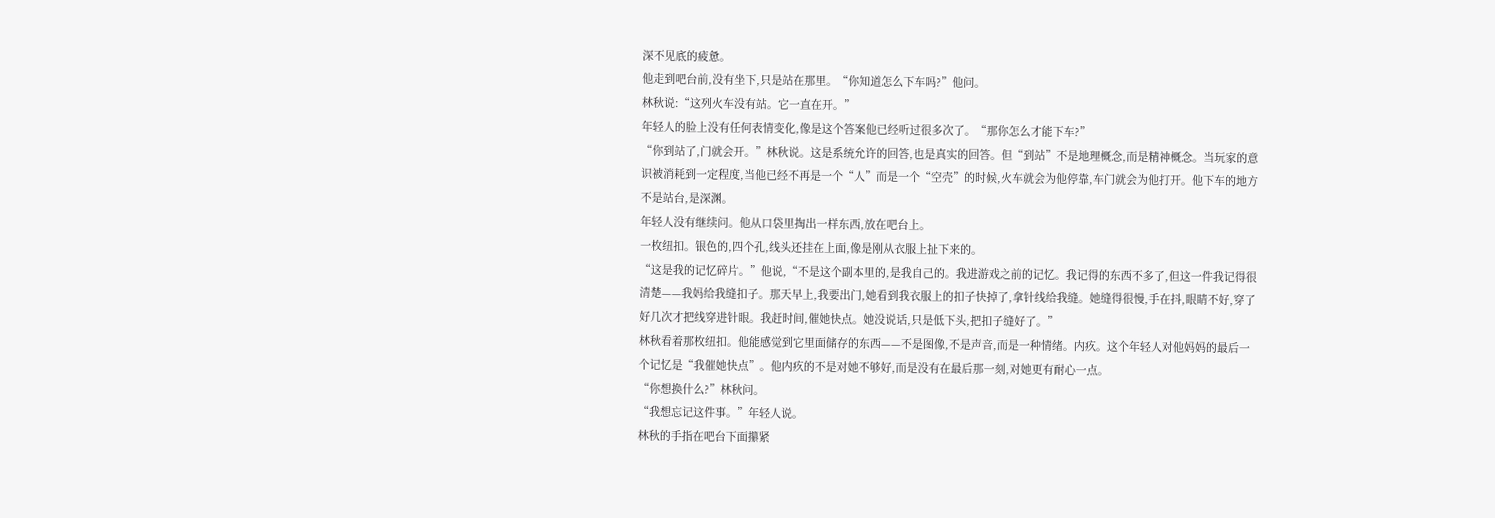深不见底的疲惫。
他走到吧台前,没有坐下,只是站在那里。“你知道怎么下车吗?”他问。
林秋说:“这列火车没有站。它一直在开。”
年轻人的脸上没有任何表情变化,像是这个答案他已经听过很多次了。“那你怎么才能下车?”
“你到站了,门就会开。”林秋说。这是系统允许的回答,也是真实的回答。但“到站”不是地理概念,而是精神概念。当玩家的意识被消耗到一定程度,当他已经不再是一个“人”而是一个“空壳”的时候,火车就会为他停靠,车门就会为他打开。他下车的地方不是站台,是深渊。
年轻人没有继续问。他从口袋里掏出一样东西,放在吧台上。
一枚纽扣。银色的,四个孔,线头还挂在上面,像是刚从衣服上扯下来的。
“这是我的记忆碎片。”他说,“不是这个副本里的,是我自己的。我进游戏之前的记忆。我记得的东西不多了,但这一件我记得很清楚——我妈给我缝扣子。那天早上,我要出门,她看到我衣服上的扣子快掉了,拿针线给我缝。她缝得很慢,手在抖,眼睛不好,穿了好几次才把线穿进针眼。我赶时间,催她快点。她没说话,只是低下头,把扣子缝好了。”
林秋看着那枚纽扣。他能感觉到它里面储存的东西——不是图像,不是声音,而是一种情绪。内疚。这个年轻人对他妈妈的最后一个记忆是“我催她快点”。他内疚的不是对她不够好,而是没有在最后那一刻,对她更有耐心一点。
“你想换什么?”林秋问。
“我想忘记这件事。”年轻人说。
林秋的手指在吧台下面攥紧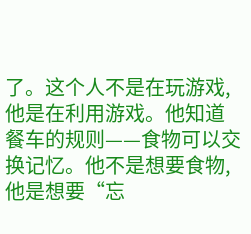了。这个人不是在玩游戏,他是在利用游戏。他知道餐车的规则——食物可以交换记忆。他不是想要食物,他是想要“忘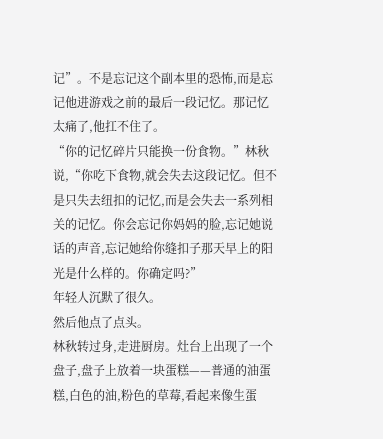记”。不是忘记这个副本里的恐怖,而是忘记他进游戏之前的最后一段记忆。那记忆太痛了,他扛不住了。
“你的记忆碎片只能换一份食物。”林秋说,“你吃下食物,就会失去这段记忆。但不是只失去纽扣的记忆,而是会失去一系列相关的记忆。你会忘记你妈妈的脸,忘记她说话的声音,忘记她给你缝扣子那天早上的阳光是什么样的。你确定吗?”
年轻人沉默了很久。
然后他点了点头。
林秋转过身,走进厨房。灶台上出现了一个盘子,盘子上放着一块蛋糕——普通的油蛋糕,白色的油,粉色的草莓,看起来像生蛋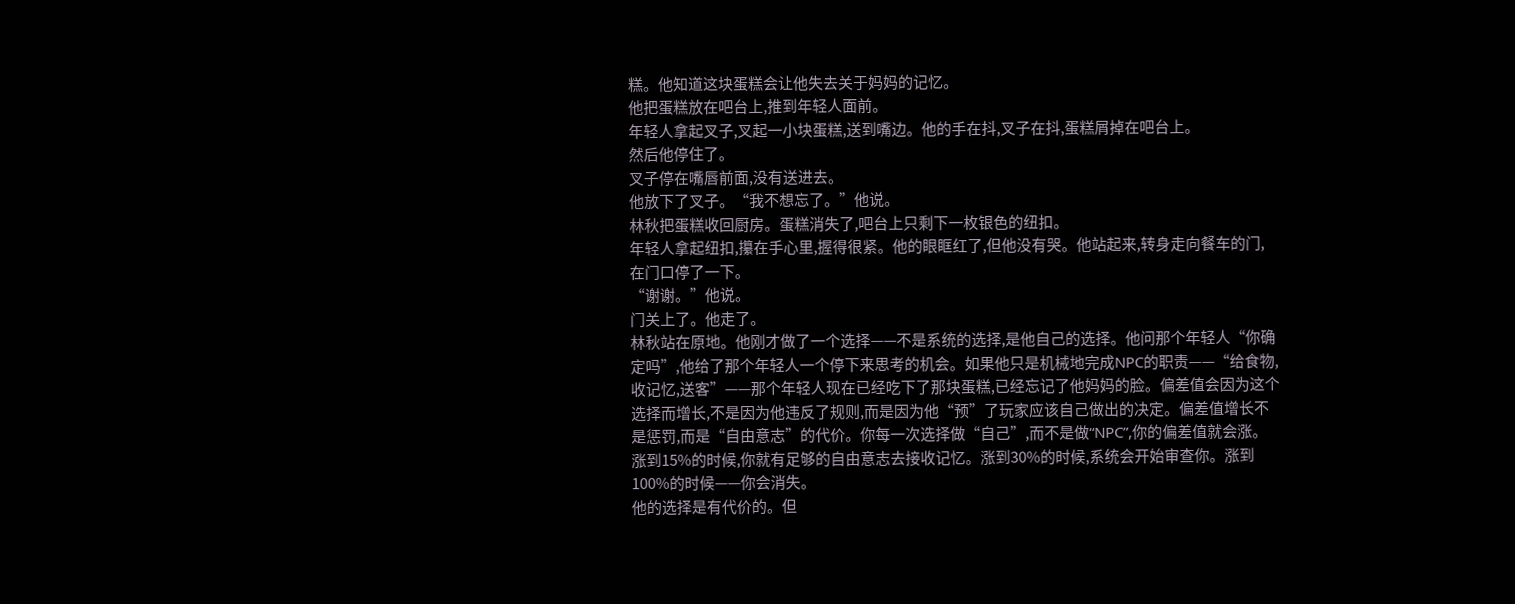糕。他知道这块蛋糕会让他失去关于妈妈的记忆。
他把蛋糕放在吧台上,推到年轻人面前。
年轻人拿起叉子,叉起一小块蛋糕,送到嘴边。他的手在抖,叉子在抖,蛋糕屑掉在吧台上。
然后他停住了。
叉子停在嘴唇前面,没有送进去。
他放下了叉子。“我不想忘了。”他说。
林秋把蛋糕收回厨房。蛋糕消失了,吧台上只剩下一枚银色的纽扣。
年轻人拿起纽扣,攥在手心里,握得很紧。他的眼眶红了,但他没有哭。他站起来,转身走向餐车的门,在门口停了一下。
“谢谢。”他说。
门关上了。他走了。
林秋站在原地。他刚才做了一个选择——不是系统的选择,是他自己的选择。他问那个年轻人“你确定吗”,他给了那个年轻人一个停下来思考的机会。如果他只是机械地完成NPC的职责——“给食物,收记忆,送客”——那个年轻人现在已经吃下了那块蛋糕,已经忘记了他妈妈的脸。偏差值会因为这个选择而增长,不是因为他违反了规则,而是因为他“预”了玩家应该自己做出的决定。偏差值增长不是惩罚,而是“自由意志”的代价。你每一次选择做“自己”,而不是做“NPC”,你的偏差值就会涨。涨到15%的时候,你就有足够的自由意志去接收记忆。涨到30%的时候,系统会开始审查你。涨到100%的时候——你会消失。
他的选择是有代价的。但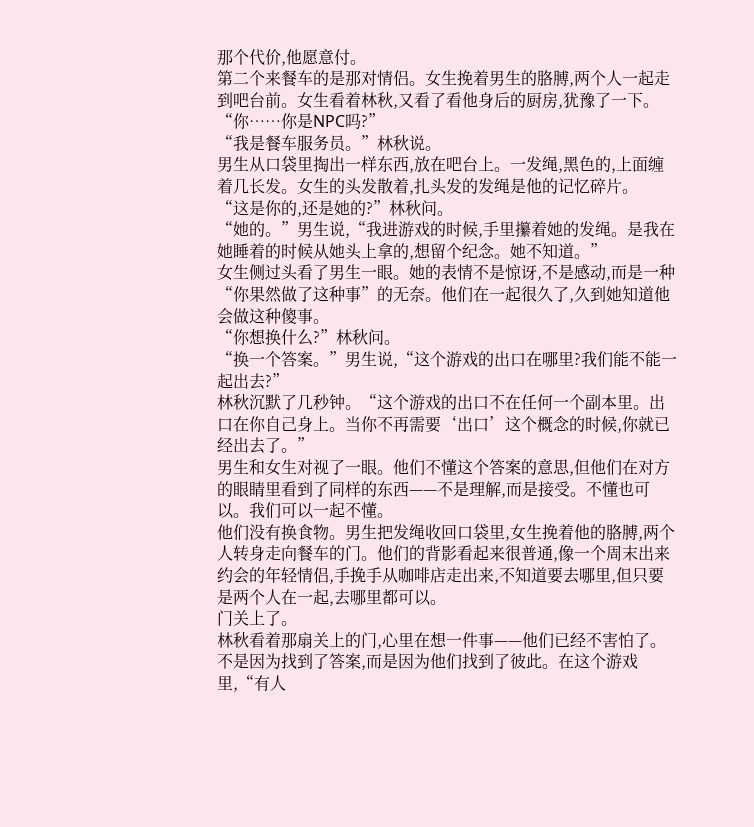那个代价,他愿意付。
第二个来餐车的是那对情侣。女生挽着男生的胳膊,两个人一起走到吧台前。女生看着林秋,又看了看他身后的厨房,犹豫了一下。“你……你是NPC吗?”
“我是餐车服务员。”林秋说。
男生从口袋里掏出一样东西,放在吧台上。一发绳,黑色的,上面缠着几长发。女生的头发散着,扎头发的发绳是他的记忆碎片。
“这是你的,还是她的?”林秋问。
“她的。”男生说,“我进游戏的时候,手里攥着她的发绳。是我在她睡着的时候从她头上拿的,想留个纪念。她不知道。”
女生侧过头看了男生一眼。她的表情不是惊讶,不是感动,而是一种“你果然做了这种事”的无奈。他们在一起很久了,久到她知道他会做这种傻事。
“你想换什么?”林秋问。
“换一个答案。”男生说,“这个游戏的出口在哪里?我们能不能一起出去?”
林秋沉默了几秒钟。“这个游戏的出口不在任何一个副本里。出口在你自己身上。当你不再需要‘出口’这个概念的时候,你就已经出去了。”
男生和女生对视了一眼。他们不懂这个答案的意思,但他们在对方的眼睛里看到了同样的东西——不是理解,而是接受。不懂也可以。我们可以一起不懂。
他们没有换食物。男生把发绳收回口袋里,女生挽着他的胳膊,两个人转身走向餐车的门。他们的背影看起来很普通,像一个周末出来约会的年轻情侣,手挽手从咖啡店走出来,不知道要去哪里,但只要是两个人在一起,去哪里都可以。
门关上了。
林秋看着那扇关上的门,心里在想一件事——他们已经不害怕了。不是因为找到了答案,而是因为他们找到了彼此。在这个游戏里,“有人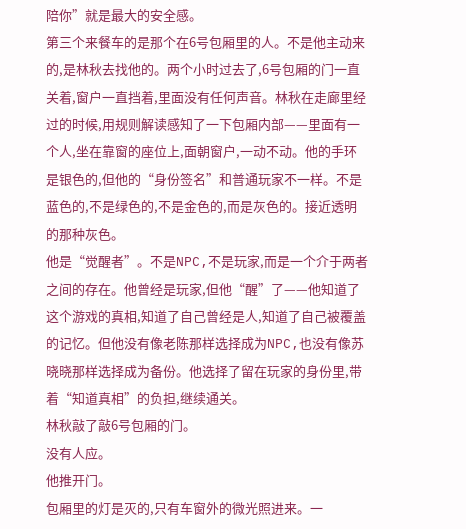陪你”就是最大的安全感。
第三个来餐车的是那个在6号包厢里的人。不是他主动来的,是林秋去找他的。两个小时过去了,6号包厢的门一直关着,窗户一直挡着,里面没有任何声音。林秋在走廊里经过的时候,用规则解读感知了一下包厢内部——里面有一个人,坐在靠窗的座位上,面朝窗户,一动不动。他的手环是银色的,但他的“身份签名”和普通玩家不一样。不是蓝色的,不是绿色的,不是金色的,而是灰色的。接近透明的那种灰色。
他是“觉醒者”。不是NPC,不是玩家,而是一个介于两者之间的存在。他曾经是玩家,但他“醒”了——他知道了这个游戏的真相,知道了自己曾经是人,知道了自己被覆盖的记忆。但他没有像老陈那样选择成为NPC,也没有像苏晓晓那样选择成为备份。他选择了留在玩家的身份里,带着“知道真相”的负担,继续通关。
林秋敲了敲6号包厢的门。
没有人应。
他推开门。
包厢里的灯是灭的,只有车窗外的微光照进来。一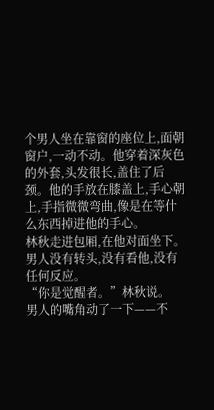个男人坐在靠窗的座位上,面朝窗户,一动不动。他穿着深灰色的外套,头发很长,盖住了后颈。他的手放在膝盖上,手心朝上,手指微微弯曲,像是在等什么东西掉进他的手心。
林秋走进包厢,在他对面坐下。
男人没有转头,没有看他,没有任何反应。
“你是觉醒者。”林秋说。
男人的嘴角动了一下——不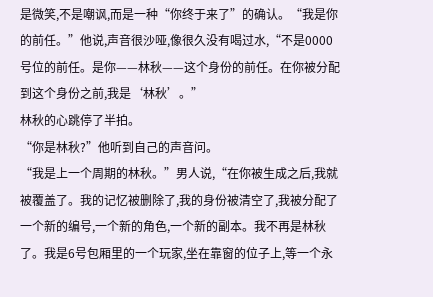是微笑,不是嘲讽,而是一种“你终于来了”的确认。“我是你的前任。”他说,声音很沙哑,像很久没有喝过水,“不是0000号位的前任。是你——林秋——这个身份的前任。在你被分配到这个身份之前,我是‘林秋’。”
林秋的心跳停了半拍。
“你是林秋?”他听到自己的声音问。
“我是上一个周期的林秋。”男人说,“在你被生成之后,我就被覆盖了。我的记忆被删除了,我的身份被清空了,我被分配了一个新的编号,一个新的角色,一个新的副本。我不再是林秋了。我是6号包厢里的一个玩家,坐在靠窗的位子上,等一个永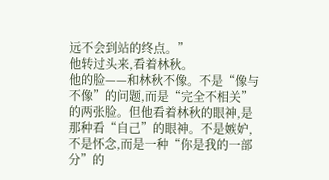远不会到站的终点。”
他转过头来,看着林秋。
他的脸——和林秋不像。不是“像与不像”的问题,而是“完全不相关”的两张脸。但他看着林秋的眼神,是那种看“自己”的眼神。不是嫉妒,不是怀念,而是一种“你是我的一部分”的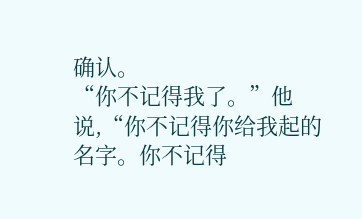确认。
“你不记得我了。”他说,“你不记得你给我起的名字。你不记得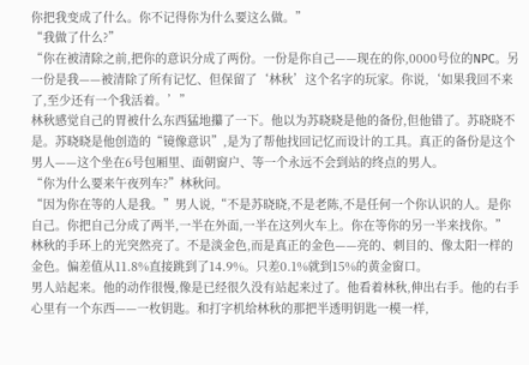你把我变成了什么。你不记得你为什么要这么做。”
“我做了什么?”
“你在被清除之前,把你的意识分成了两份。一份是你自己——现在的你,0000号位的NPC。另一份是我——被清除了所有记忆、但保留了‘林秋’这个名字的玩家。你说,‘如果我回不来了,至少还有一个我活着。’”
林秋感觉自己的胃被什么东西猛地攥了一下。他以为苏晓晓是他的备份,但他错了。苏晓晓不是。苏晓晓是他创造的“镜像意识”,是为了帮他找回记忆而设计的工具。真正的备份是这个男人——这个坐在6号包厢里、面朝窗户、等一个永远不会到站的终点的男人。
“你为什么要来午夜列车?”林秋问。
“因为你在等的人是我。”男人说,“不是苏晓晓,不是老陈,不是任何一个你认识的人。是你自己。你把自己分成了两半,一半在外面,一半在这列火车上。你在等你的另一半来找你。”
林秋的手环上的光突然亮了。不是淡金色,而是真正的金色——亮的、刺目的、像太阳一样的金色。偏差值从11.8%直接跳到了14.9%。只差0.1%就到15%的黄金窗口。
男人站起来。他的动作很慢,像是已经很久没有站起来过了。他看着林秋,伸出右手。他的右手心里有一个东西——一枚钥匙。和打字机给林秋的那把半透明钥匙一模一样,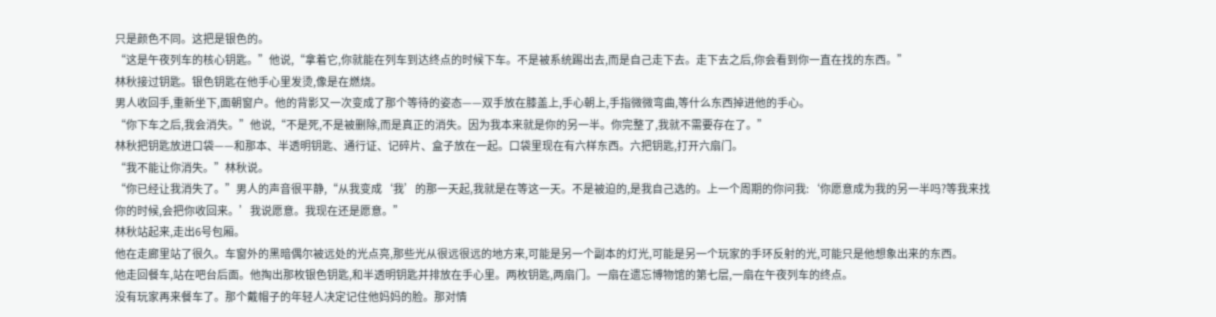只是颜色不同。这把是银色的。
“这是午夜列车的核心钥匙。”他说,“拿着它,你就能在列车到达终点的时候下车。不是被系统踢出去,而是自己走下去。走下去之后,你会看到你一直在找的东西。”
林秋接过钥匙。银色钥匙在他手心里发烫,像是在燃烧。
男人收回手,重新坐下,面朝窗户。他的背影又一次变成了那个等待的姿态——双手放在膝盖上,手心朝上,手指微微弯曲,等什么东西掉进他的手心。
“你下车之后,我会消失。”他说,“不是死,不是被删除,而是真正的消失。因为我本来就是你的另一半。你完整了,我就不需要存在了。”
林秋把钥匙放进口袋——和那本、半透明钥匙、通行证、记碎片、盒子放在一起。口袋里现在有六样东西。六把钥匙,打开六扇门。
“我不能让你消失。”林秋说。
“你已经让我消失了。”男人的声音很平静,“从我变成‘我’的那一天起,我就是在等这一天。不是被迫的,是我自己选的。上一个周期的你问我:‘你愿意成为我的另一半吗?等我来找你的时候,会把你收回来。’我说愿意。我现在还是愿意。”
林秋站起来,走出6号包厢。
他在走廊里站了很久。车窗外的黑暗偶尔被远处的光点亮,那些光从很远很远的地方来,可能是另一个副本的灯光,可能是另一个玩家的手环反射的光,可能只是他想象出来的东西。
他走回餐车,站在吧台后面。他掏出那枚银色钥匙,和半透明钥匙并排放在手心里。两枚钥匙,两扇门。一扇在遗忘博物馆的第七层,一扇在午夜列车的终点。
没有玩家再来餐车了。那个戴帽子的年轻人决定记住他妈妈的脸。那对情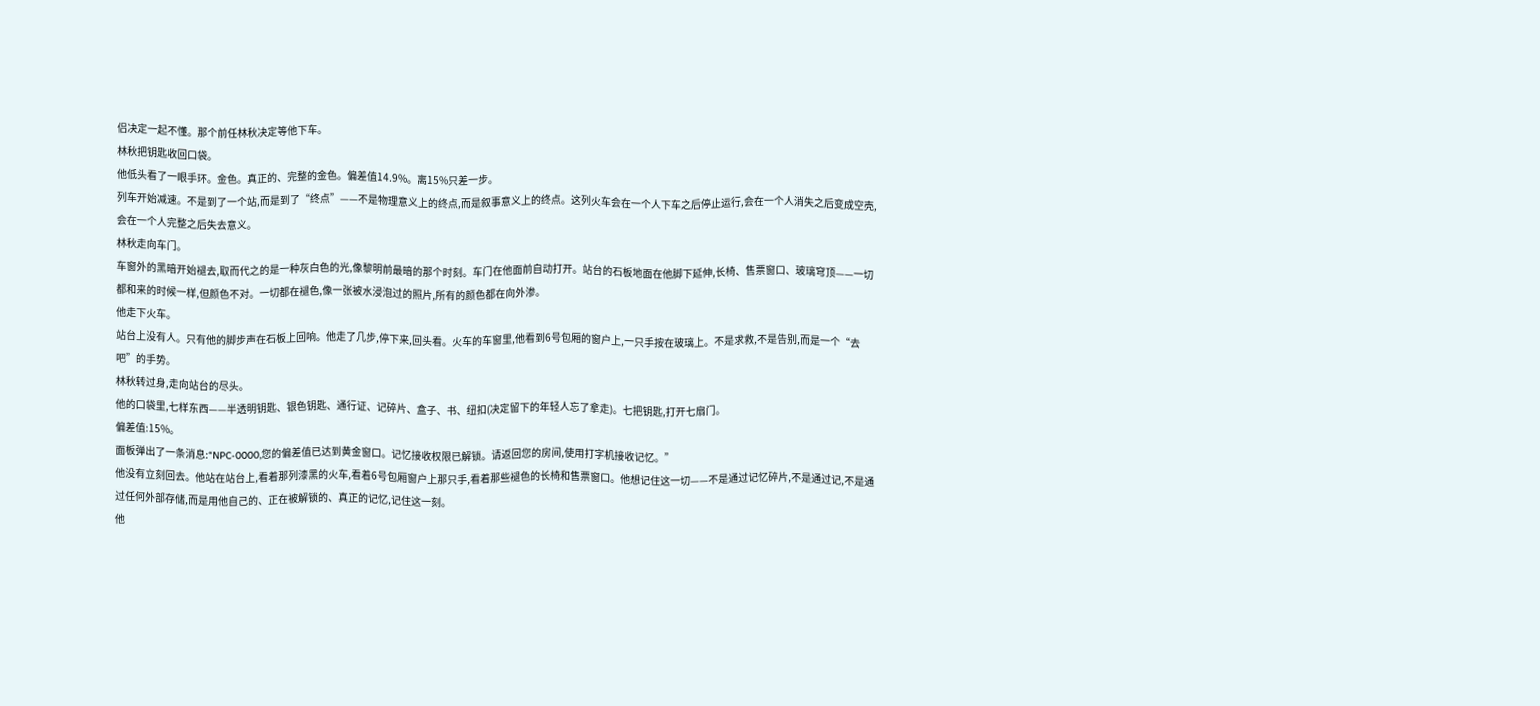侣决定一起不懂。那个前任林秋决定等他下车。
林秋把钥匙收回口袋。
他低头看了一眼手环。金色。真正的、完整的金色。偏差值14.9%。离15%只差一步。
列车开始减速。不是到了一个站,而是到了“终点”——不是物理意义上的终点,而是叙事意义上的终点。这列火车会在一个人下车之后停止运行,会在一个人消失之后变成空壳,会在一个人完整之后失去意义。
林秋走向车门。
车窗外的黑暗开始褪去,取而代之的是一种灰白色的光,像黎明前最暗的那个时刻。车门在他面前自动打开。站台的石板地面在他脚下延伸,长椅、售票窗口、玻璃穹顶——一切都和来的时候一样,但颜色不对。一切都在褪色,像一张被水浸泡过的照片,所有的颜色都在向外渗。
他走下火车。
站台上没有人。只有他的脚步声在石板上回响。他走了几步,停下来,回头看。火车的车窗里,他看到6号包厢的窗户上,一只手按在玻璃上。不是求救,不是告别,而是一个“去吧”的手势。
林秋转过身,走向站台的尽头。
他的口袋里,七样东西——半透明钥匙、银色钥匙、通行证、记碎片、盒子、书、纽扣(决定留下的年轻人忘了拿走)。七把钥匙,打开七扇门。
偏差值:15%。
面板弹出了一条消息:“NPC-0000,您的偏差值已达到黄金窗口。记忆接收权限已解锁。请返回您的房间,使用打字机接收记忆。”
他没有立刻回去。他站在站台上,看着那列漆黑的火车,看着6号包厢窗户上那只手,看着那些褪色的长椅和售票窗口。他想记住这一切——不是通过记忆碎片,不是通过记,不是通过任何外部存储,而是用他自己的、正在被解锁的、真正的记忆,记住这一刻。
他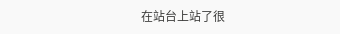在站台上站了很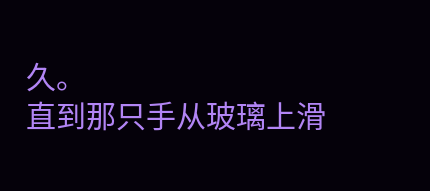久。
直到那只手从玻璃上滑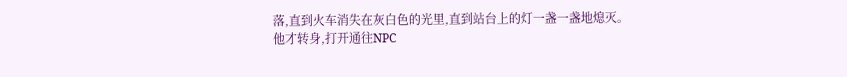落,直到火车消失在灰白色的光里,直到站台上的灯一盏一盏地熄灭。
他才转身,打开通往NPC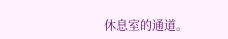休息室的通道。